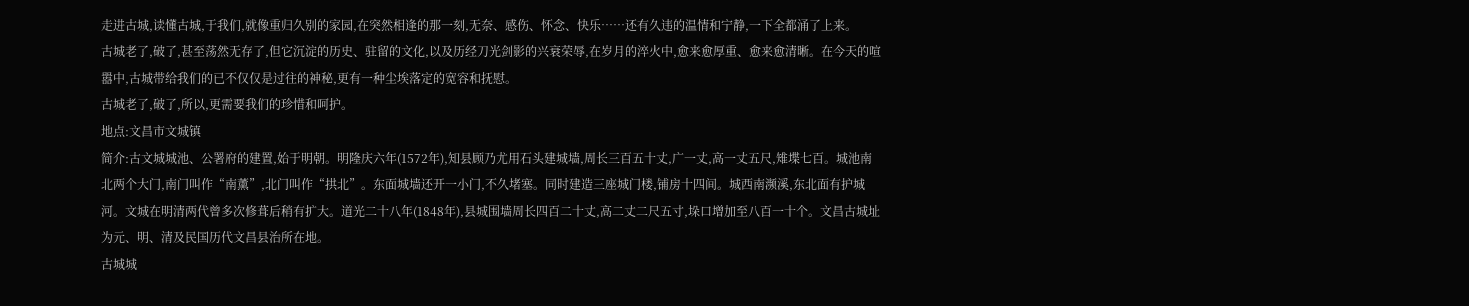走进古城,读懂古城,于我们,就像重归久别的家园,在突然相逢的那一刻,无奈、感伤、怀念、快乐……还有久违的温情和宁静,一下全都涌了上来。
古城老了,破了,甚至荡然无存了,但它沉淀的历史、驻留的文化,以及历经刀光剑影的兴衰荣辱,在岁月的淬火中,愈来愈厚重、愈来愈清晰。在今天的喧嚣中,古城带给我们的已不仅仅是过往的神秘,更有一种尘埃落定的宽容和抚慰。
古城老了,破了,所以,更需要我们的珍惜和呵护。
地点:文昌市文城镇
简介:古文城城池、公署府的建置,始于明朝。明隆庆六年(1572年),知县顾乃尤用石头建城墙,周长三百五十丈,广一丈,高一丈五尺,雉堞七百。城池南北两个大门,南门叫作“南薰”,北门叫作“拱北”。东面城墙还开一小门,不久堵塞。同时建造三座城门楼,铺房十四间。城西南濒溪,东北面有护城河。文城在明清两代曾多次修葺后稍有扩大。道光二十八年(1848年),县城围墙周长四百二十丈,高二丈二尺五寸,垛口增加至八百一十个。文昌古城址为元、明、清及民国历代文昌县治所在地。
古城城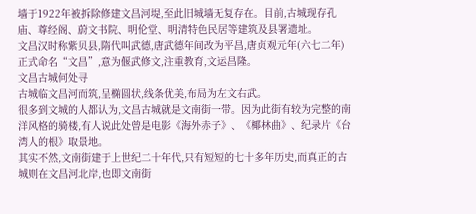墙于1922年被拆除修建文昌河堤,至此旧城墙无复存在。目前,古城现存孔庙、尊经阁、蔚文书院、明伦堂、明清特色民居等建筑及县署遗址。
文昌汉时称紫贝县,隋代叫武德,唐武德年间改为平昌,唐贞观元年(六七二年)正式命名“文昌”,意为偃武修文,注重教育,文运昌隆。
文昌古城何处寻
古城临文昌河而筑,呈椭圆状,线条优美,布局为左文右武。
很多到文城的人都认为,文昌古城就是文南街一带。因为此街有较为完整的南洋风格的骑楼,有人说此处曾是电影《海外赤子》、《椰林曲》、纪录片《台湾人的根》取景地。
其实不然,文南街建于上世纪二十年代,只有短短的七十多年历史,而真正的古城则在文昌河北岸,也即文南街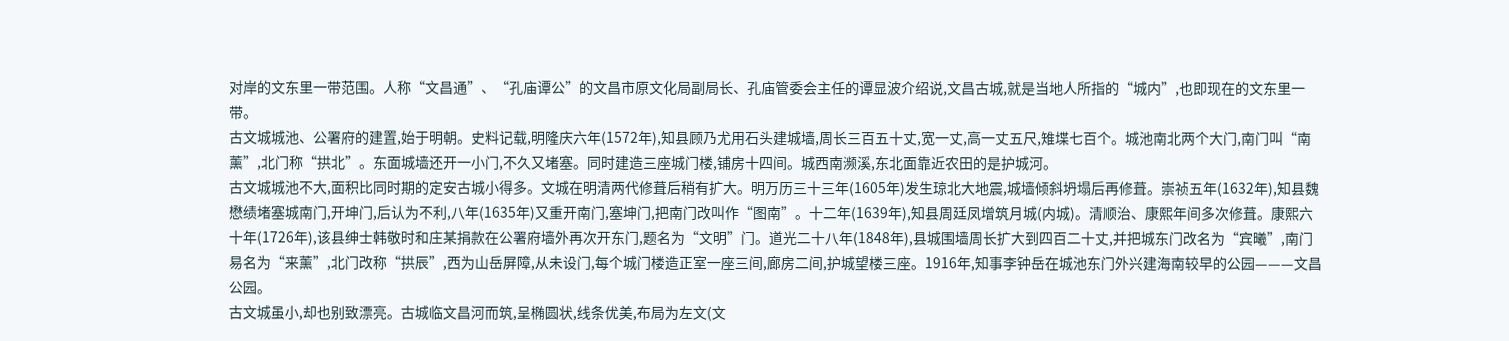对岸的文东里一带范围。人称“文昌通”、“孔庙谭公”的文昌市原文化局副局长、孔庙管委会主任的谭显波介绍说,文昌古城,就是当地人所指的“城内”,也即现在的文东里一带。
古文城城池、公署府的建置,始于明朝。史料记载,明隆庆六年(1572年),知县顾乃尤用石头建城墙,周长三百五十丈,宽一丈,高一丈五尺,雉堞七百个。城池南北两个大门,南门叫“南薰”,北门称“拱北”。东面城墙还开一小门,不久又堵塞。同时建造三座城门楼,铺房十四间。城西南濒溪,东北面靠近农田的是护城河。
古文城城池不大,面积比同时期的定安古城小得多。文城在明清两代修葺后稍有扩大。明万历三十三年(1605年)发生琼北大地震,城墙倾斜坍塌后再修葺。崇祯五年(1632年),知县魏懋绩堵塞城南门,开坤门,后认为不利,八年(1635年)又重开南门,塞坤门,把南门改叫作“图南”。十二年(1639年),知县周廷凤增筑月城(内城)。清顺治、康熙年间多次修葺。康熙六十年(1726年),该县绅士韩敬时和庄某捐款在公署府墙外再次开东门,题名为“文明”门。道光二十八年(1848年),县城围墙周长扩大到四百二十丈,并把城东门改名为“宾曦”,南门易名为“来薰”,北门改称“拱辰”,西为山岳屏障,从未设门,每个城门楼造正室一座三间,廊房二间,护城望楼三座。1916年,知事李钟岳在城池东门外兴建海南较早的公园———文昌公园。
古文城虽小,却也别致漂亮。古城临文昌河而筑,呈椭圆状,线条优美,布局为左文(文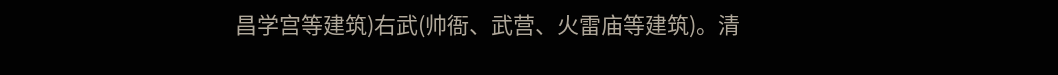昌学宫等建筑)右武(帅衙、武营、火雷庙等建筑)。清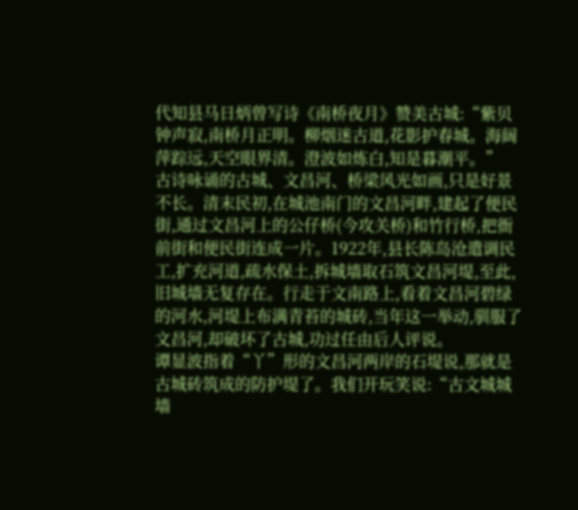代知县马日炳曾写诗《南桥夜月》赞美古城:“紫贝钟声寂,南桥月正明。柳烟迷古道,花影护春城。海阔萍踪远,天空眼界清。澄波如炼白,知是暮潮平。”
古诗咏诵的古城、文昌河、桥梁风光如画,只是好景不长。清末民初,在城池南门的文昌河畔,建起了便民街,通过文昌河上的公仔桥(今攻关桥)和竹行桥,把衙前街和便民街连成一片。1922年,县长陈岛沧遣调民工,扩充河道,疏水保土,拆城墙取石筑文昌河堤,至此,旧城墙无复存在。行走于文南路上,看着文昌河碧绿的河水,河堤上布满青苔的城砖,当年这一举动,驯服了文昌河,却破坏了古城,功过任由后人评说。
谭显波指着“丫”形的文昌河两岸的石堤说,那就是古城砖筑成的防护堤了。我们开玩笑说:“古文城城墙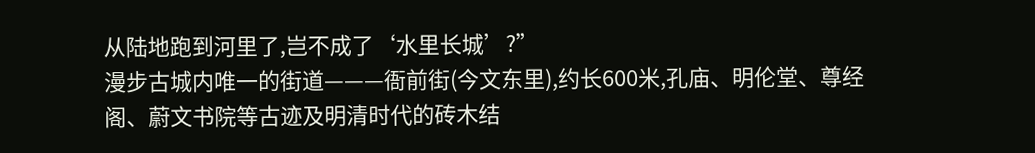从陆地跑到河里了,岂不成了‘水里长城’?”
漫步古城内唯一的街道———衙前街(今文东里),约长600米,孔庙、明伦堂、尊经阁、蔚文书院等古迹及明清时代的砖木结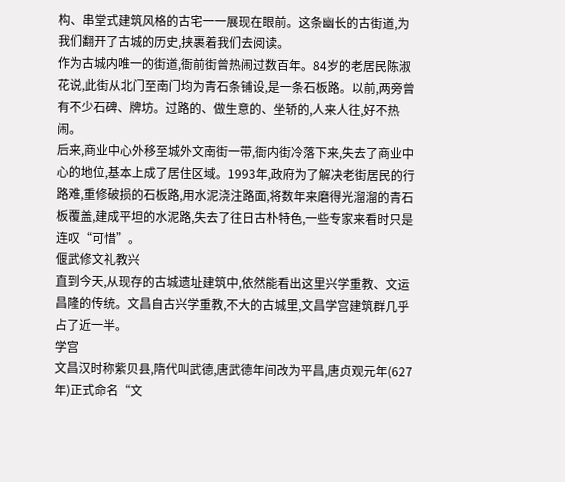构、串堂式建筑风格的古宅一一展现在眼前。这条幽长的古街道,为我们翻开了古城的历史,挟裹着我们去阅读。
作为古城内唯一的街道,衙前街曾热闹过数百年。84岁的老居民陈淑花说,此街从北门至南门均为青石条铺设,是一条石板路。以前,两旁曾有不少石碑、牌坊。过路的、做生意的、坐轿的,人来人往,好不热闹。
后来,商业中心外移至城外文南街一带,衙内街冷落下来,失去了商业中心的地位,基本上成了居住区域。1993年,政府为了解决老街居民的行路难,重修破损的石板路,用水泥浇注路面,将数年来磨得光溜溜的青石板覆盖,建成平坦的水泥路,失去了往日古朴特色,一些专家来看时只是连叹“可惜”。
偃武修文礼教兴
直到今天,从现存的古城遗址建筑中,依然能看出这里兴学重教、文运昌隆的传统。文昌自古兴学重教,不大的古城里,文昌学宫建筑群几乎占了近一半。
学宫
文昌汉时称紫贝县,隋代叫武德,唐武德年间改为平昌,唐贞观元年(627年)正式命名“文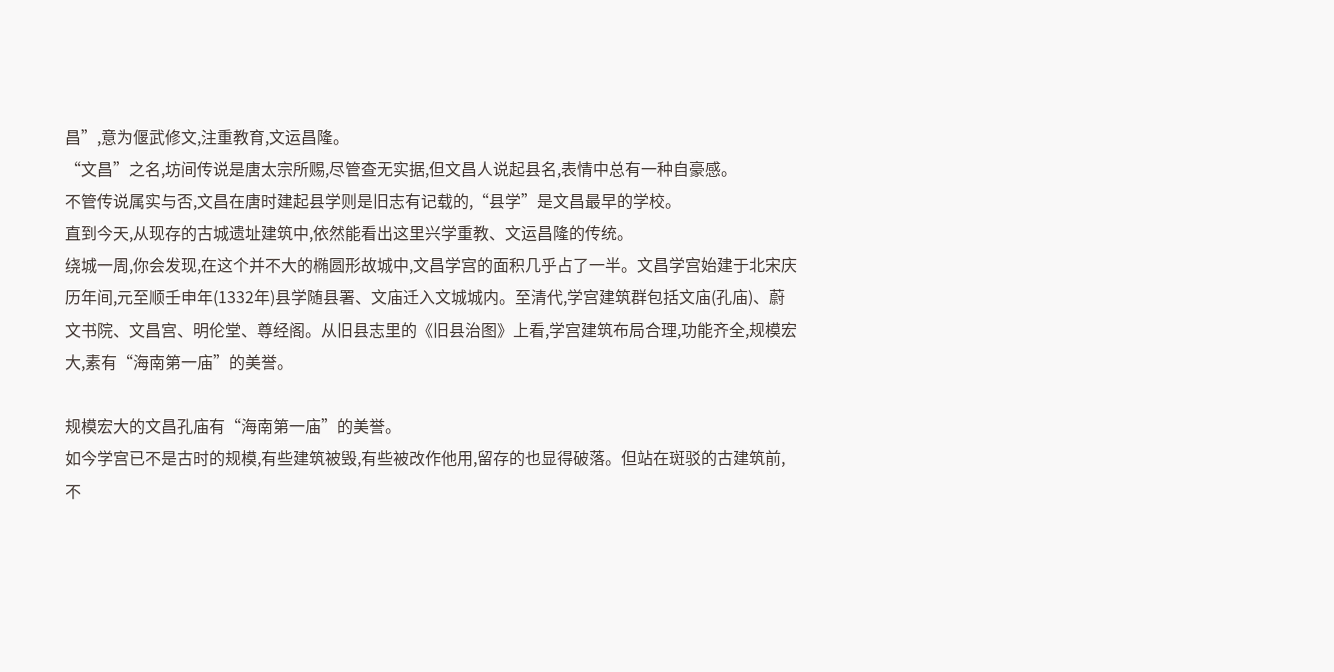昌”,意为偃武修文,注重教育,文运昌隆。
“文昌”之名,坊间传说是唐太宗所赐,尽管查无实据,但文昌人说起县名,表情中总有一种自豪感。
不管传说属实与否,文昌在唐时建起县学则是旧志有记载的,“县学”是文昌最早的学校。
直到今天,从现存的古城遗址建筑中,依然能看出这里兴学重教、文运昌隆的传统。
绕城一周,你会发现,在这个并不大的椭圆形故城中,文昌学宫的面积几乎占了一半。文昌学宫始建于北宋庆历年间,元至顺壬申年(1332年)县学随县署、文庙迁入文城城内。至清代,学宫建筑群包括文庙(孔庙)、蔚文书院、文昌宫、明伦堂、尊经阁。从旧县志里的《旧县治图》上看,学宫建筑布局合理,功能齐全,规模宏大,素有“海南第一庙”的美誉。

规模宏大的文昌孔庙有“海南第一庙”的美誉。
如今学宫已不是古时的规模,有些建筑被毁,有些被改作他用,留存的也显得破落。但站在斑驳的古建筑前,不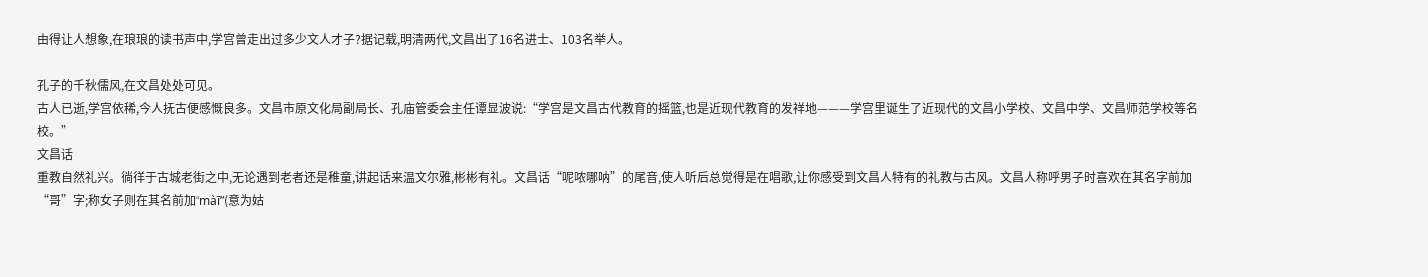由得让人想象,在琅琅的读书声中,学宫曾走出过多少文人才子?据记载,明清两代,文昌出了16名进士、103名举人。

孔子的千秋儒风,在文昌处处可见。
古人已逝,学宫依稀,今人抚古便感慨良多。文昌市原文化局副局长、孔庙管委会主任谭显波说:“学宫是文昌古代教育的摇篮,也是近现代教育的发祥地———学宫里诞生了近现代的文昌小学校、文昌中学、文昌师范学校等名校。”
文昌话
重教自然礼兴。徜徉于古城老街之中,无论遇到老者还是稚童,讲起话来温文尔雅,彬彬有礼。文昌话“呢哝哪呐”的尾音,使人听后总觉得是在唱歌,让你感受到文昌人特有的礼教与古风。文昌人称呼男子时喜欢在其名字前加“哥”字;称女子则在其名前加“màī”(意为姑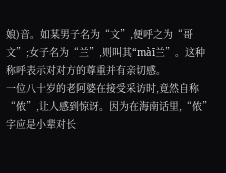娘)音。如某男子名为“文”,便呼之为“哥文”;女子名为“兰”,则叫其“màī兰”。这种称呼表示对对方的尊重并有亲切感。
一位八十岁的老阿婆在接受采访时,竟然自称“侬”,让人感到惊讶。因为在海南话里,“侬”字应是小辈对长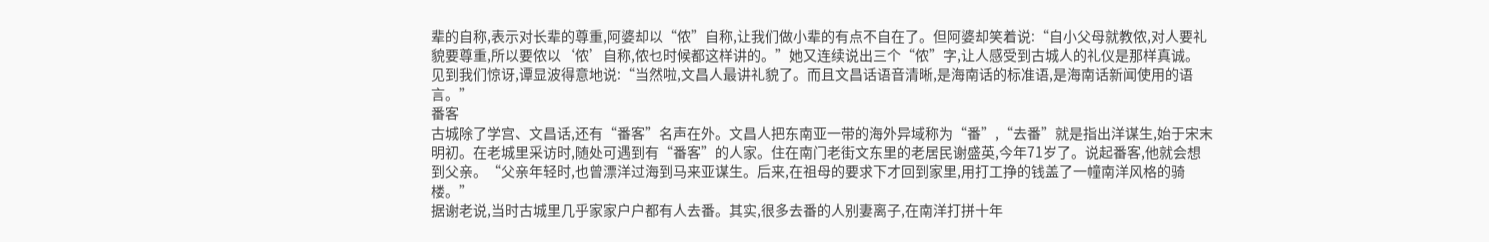辈的自称,表示对长辈的尊重,阿婆却以“侬”自称,让我们做小辈的有点不自在了。但阿婆却笑着说:“自小父母就教侬,对人要礼貌要尊重,所以要侬以‘侬’自称,侬乜时候都这样讲的。”她又连续说出三个“侬”字,让人感受到古城人的礼仪是那样真诚。
见到我们惊讶,谭显波得意地说:“当然啦,文昌人最讲礼貌了。而且文昌话语音清晰,是海南话的标准语,是海南话新闻使用的语言。”
番客
古城除了学宫、文昌话,还有“番客”名声在外。文昌人把东南亚一带的海外异域称为“番”,“去番”就是指出洋谋生,始于宋末明初。在老城里采访时,随处可遇到有“番客”的人家。住在南门老街文东里的老居民谢盛英,今年71岁了。说起番客,他就会想到父亲。“父亲年轻时,也曾漂洋过海到马来亚谋生。后来,在祖母的要求下才回到家里,用打工挣的钱盖了一幢南洋风格的骑楼。”
据谢老说,当时古城里几乎家家户户都有人去番。其实,很多去番的人别妻离子,在南洋打拼十年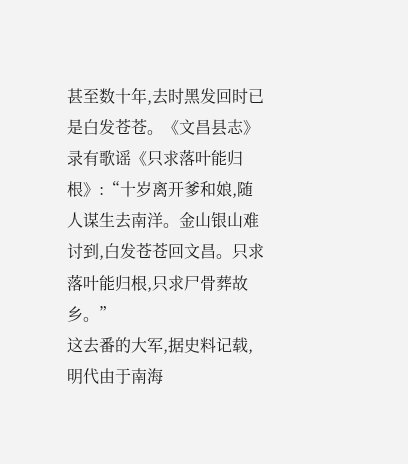甚至数十年,去时黑发回时已是白发苍苍。《文昌县志》录有歌谣《只求落叶能归根》:“十岁离开爹和娘,随人谋生去南洋。金山银山难讨到,白发苍苍回文昌。只求落叶能归根,只求尸骨葬故乡。”
这去番的大军,据史料记载,明代由于南海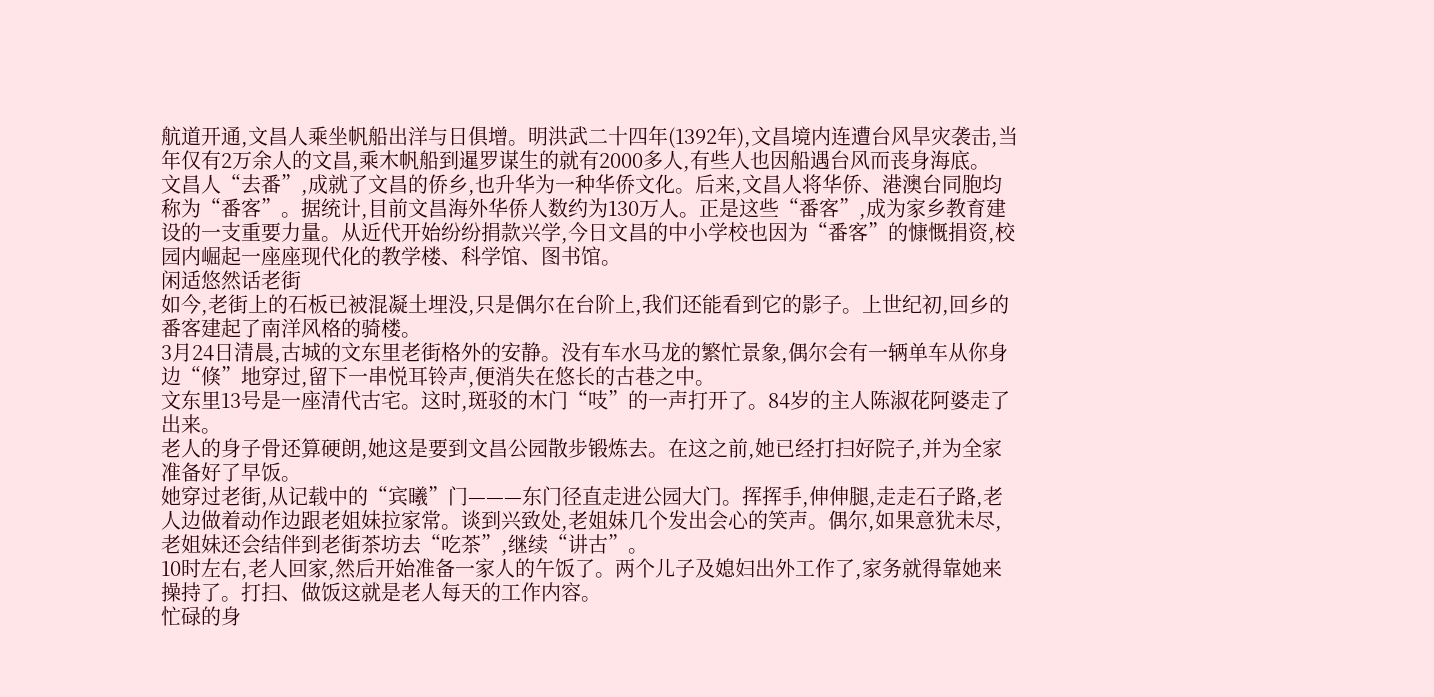航道开通,文昌人乘坐帆船出洋与日俱增。明洪武二十四年(1392年),文昌境内连遭台风旱灾袭击,当年仅有2万余人的文昌,乘木帆船到暹罗谋生的就有2000多人,有些人也因船遇台风而丧身海底。
文昌人“去番”,成就了文昌的侨乡,也升华为一种华侨文化。后来,文昌人将华侨、港澳台同胞均称为“番客”。据统计,目前文昌海外华侨人数约为130万人。正是这些“番客”,成为家乡教育建设的一支重要力量。从近代开始纷纷捐款兴学,今日文昌的中小学校也因为“番客”的慷慨捐资,校园内崛起一座座现代化的教学楼、科学馆、图书馆。
闲适悠然话老街
如今,老街上的石板已被混凝土埋没,只是偶尔在台阶上,我们还能看到它的影子。上世纪初,回乡的番客建起了南洋风格的骑楼。
3月24日清晨,古城的文东里老街格外的安静。没有车水马龙的繁忙景象,偶尔会有一辆单车从你身边“倏”地穿过,留下一串悦耳铃声,便消失在悠长的古巷之中。
文东里13号是一座清代古宅。这时,斑驳的木门“吱”的一声打开了。84岁的主人陈淑花阿婆走了出来。
老人的身子骨还算硬朗,她这是要到文昌公园散步锻炼去。在这之前,她已经打扫好院子,并为全家准备好了早饭。
她穿过老街,从记载中的“宾曦”门———东门径直走进公园大门。挥挥手,伸伸腿,走走石子路,老人边做着动作边跟老姐妹拉家常。谈到兴致处,老姐妹几个发出会心的笑声。偶尔,如果意犹未尽,老姐妹还会结伴到老街茶坊去“吃茶”,继续“讲古”。
10时左右,老人回家,然后开始准备一家人的午饭了。两个儿子及媳妇出外工作了,家务就得靠她来操持了。打扫、做饭这就是老人每天的工作内容。
忙碌的身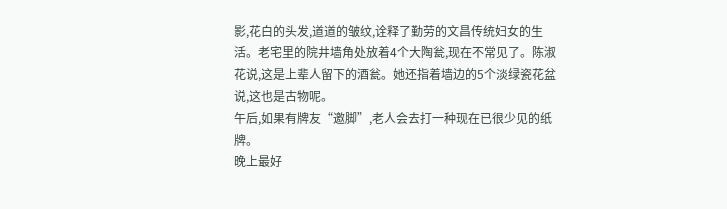影,花白的头发,道道的皱纹,诠释了勤劳的文昌传统妇女的生活。老宅里的院井墙角处放着4个大陶瓮,现在不常见了。陈淑花说,这是上辈人留下的酒瓮。她还指着墙边的5个淡绿瓷花盆说,这也是古物呢。
午后,如果有牌友“邀脚”,老人会去打一种现在已很少见的纸牌。
晚上最好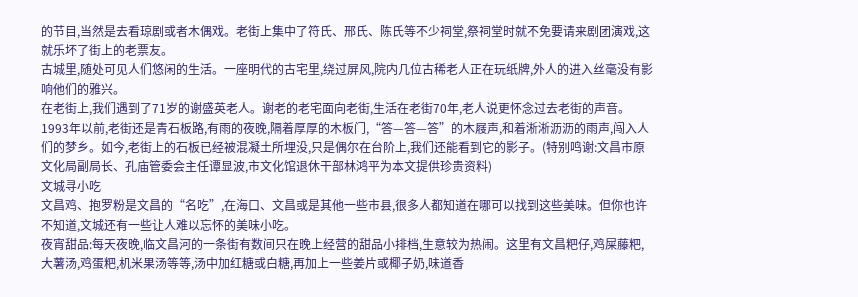的节目,当然是去看琼剧或者木偶戏。老街上集中了符氏、邢氏、陈氏等不少祠堂,祭祠堂时就不免要请来剧团演戏,这就乐坏了街上的老票友。
古城里,随处可见人们悠闲的生活。一座明代的古宅里,绕过屏风,院内几位古稀老人正在玩纸牌,外人的进入丝毫没有影响他们的雅兴。
在老街上,我们遇到了71岁的谢盛英老人。谢老的老宅面向老街,生活在老街70年,老人说更怀念过去老街的声音。1993年以前,老街还是青石板路,有雨的夜晚,隔着厚厚的木板门,“答—答—答”的木屐声,和着淅淅沥沥的雨声,闯入人们的梦乡。如今,老街上的石板已经被混凝土所埋没,只是偶尔在台阶上,我们还能看到它的影子。(特别鸣谢:文昌市原文化局副局长、孔庙管委会主任谭显波,市文化馆退休干部林鸿平为本文提供珍贵资料)
文城寻小吃
文昌鸡、抱罗粉是文昌的“名吃”,在海口、文昌或是其他一些市县,很多人都知道在哪可以找到这些美味。但你也许不知道,文城还有一些让人难以忘怀的美味小吃。
夜宵甜品:每天夜晚,临文昌河的一条街有数间只在晚上经营的甜品小排档,生意较为热闹。这里有文昌粑仔,鸡屎藤粑,大薯汤,鸡蛋粑,机米果汤等等,汤中加红糖或白糖,再加上一些姜片或椰子奶,味道香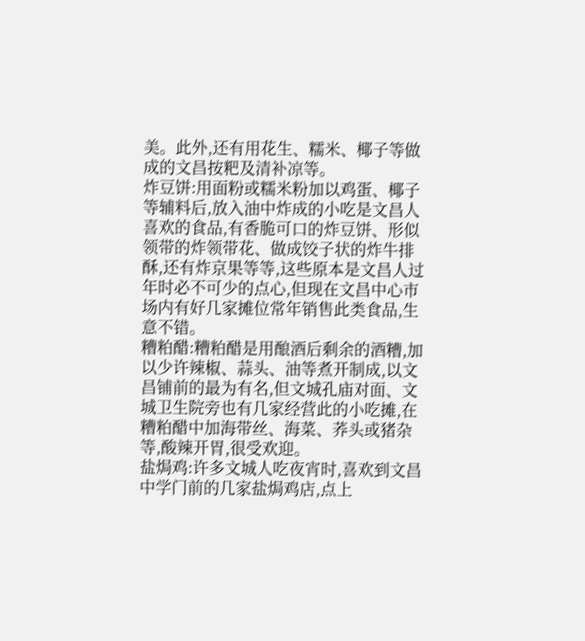美。此外,还有用花生、糯米、椰子等做成的文昌按粑及清补凉等。
炸豆饼:用面粉或糯米粉加以鸡蛋、椰子等辅料后,放入油中炸成的小吃是文昌人喜欢的食品,有香脆可口的炸豆饼、形似领带的炸领带花、做成饺子状的炸牛排酥,还有炸京果等等,这些原本是文昌人过年时必不可少的点心,但现在文昌中心市场内有好几家摊位常年销售此类食品,生意不错。
糟粕醋:糟粕醋是用酿酒后剩余的酒糟,加以少许辣椒、蒜头、油等煮开制成,以文昌铺前的最为有名,但文城孔庙对面、文城卫生院旁也有几家经营此的小吃摊,在糟粕醋中加海带丝、海菜、荞头或猪杂等,酸辣开胃,很受欢迎。
盐焗鸡:许多文城人吃夜宵时,喜欢到文昌中学门前的几家盐焗鸡店,点上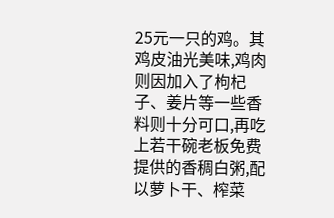25元一只的鸡。其鸡皮油光美味,鸡肉则因加入了枸杞子、姜片等一些香料则十分可口,再吃上若干碗老板免费提供的香稠白粥,配以萝卜干、榨菜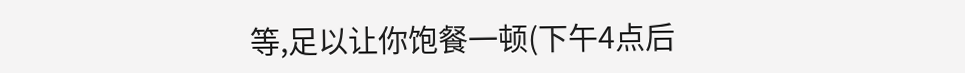等,足以让你饱餐一顿(下午4点后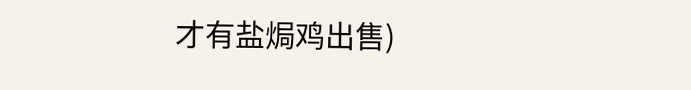才有盐焗鸡出售)